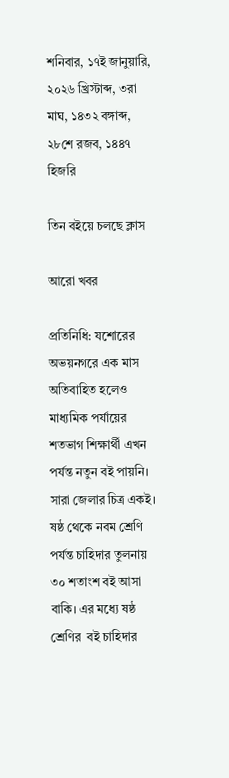শনিবার, ১৭ই জানুয়ারি, ২০২৬ খ্রিস্টাব্দ, ৩রা মাঘ, ১৪৩২ বঙ্গাব্দ, ২৮শে রজব, ১৪৪৭ হিজরি

তিন বইয়ে চলছে ক্লাস

আরো খবর

প্রতিনিধি: যশোরের অভয়নগরে এক মাস অতিবাহিত হলেও   মাধ্যমিক পর্যায়ের শতভাগ শিক্ষার্থী এখন পর্যন্ত নতুন বই পায়নি। সারা জেলার চিত্র একই। ষষ্ঠ থেকে নবম শ্রেণি পর্যন্ত চাহিদার তুলনায় ৩০ শতাংশ বই আসা বাকি। এর মধ্যে ষষ্ঠ শ্রেণির  বই চাহিদার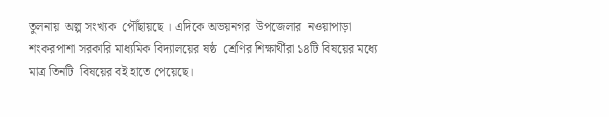তুলনায়  অল্প সংখ্যক  পৌঁছায়ছে । এদিকে অভয়নগর  উপজেলার  নওয়াপাড়া শংকরপাশা সরকারি মাধ্যমিক বিদ্যালয়ের ষষ্ঠ  শ্রেণির শিক্ষার্থীরা ১৪টি বিষয়ের মধ্যে মাত্র তিনটি  বিষয়ের বই হাতে পেয়েছে।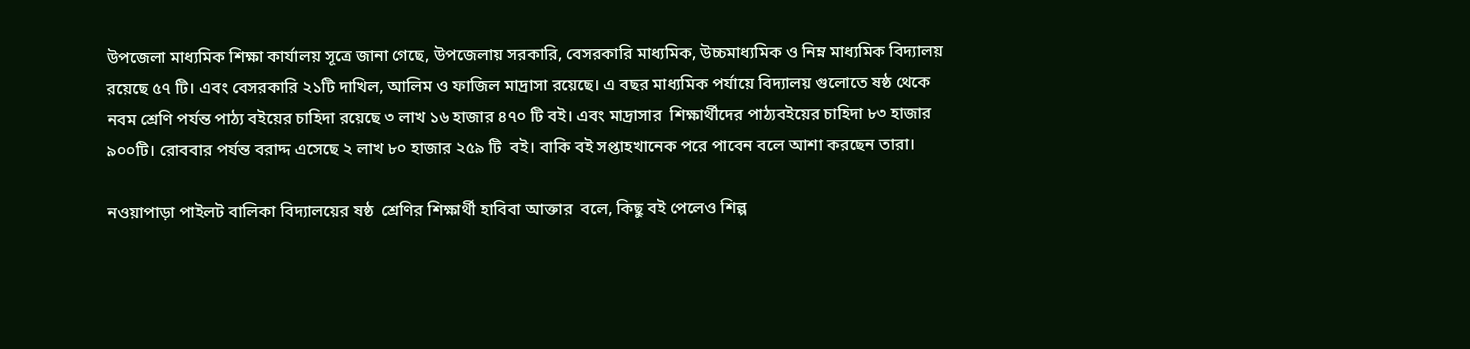উপজেলা মাধ্যমিক শিক্ষা কার্যালয় সূত্রে জানা গেছে, উপজেলায় সরকারি, বেসরকারি মাধ্যমিক, উচ্চমাধ্যমিক ও নিম্ন মাধ্যমিক বিদ্যালয় রয়েছে ৫৭ টি। এবং বেসরকারি ২১টি দাখিল, আলিম ও ফাজিল মাদ্রাসা রয়েছে। এ বছর মাধ্যমিক পর্যায়ে বিদ্যালয় গুলোতে ষষ্ঠ থেকে নবম শ্রেণি পর্যন্ত পাঠ্য বইয়ের চাহিদা রয়েছে ৩ লাখ ১৬ হাজার ৪৭০ টি বই। এবং মাদ্রাসার  শিক্ষার্থীদের পাঠ্যবইয়ের চাহিদা ৮৩ হাজার ৯০০টি। রোববার পর্যন্ত বরাদ্দ এসেছে ২ লাখ ৮০ হাজার ২৫৯ টি  বই। বাকি বই সপ্তাহখানেক পরে পাবেন বলে আশা করছেন তারা।

নওয়াপাড়া পাইলট বালিকা বিদ্যালয়ের ষষ্ঠ  শ্রেণির শিক্ষার্থী হাবিবা আক্তার  বলে, কিছু বই পেলেও শিল্প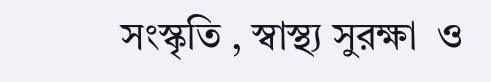সংস্কৃতি , স্বাস্থ্য সুরক্ষা  ও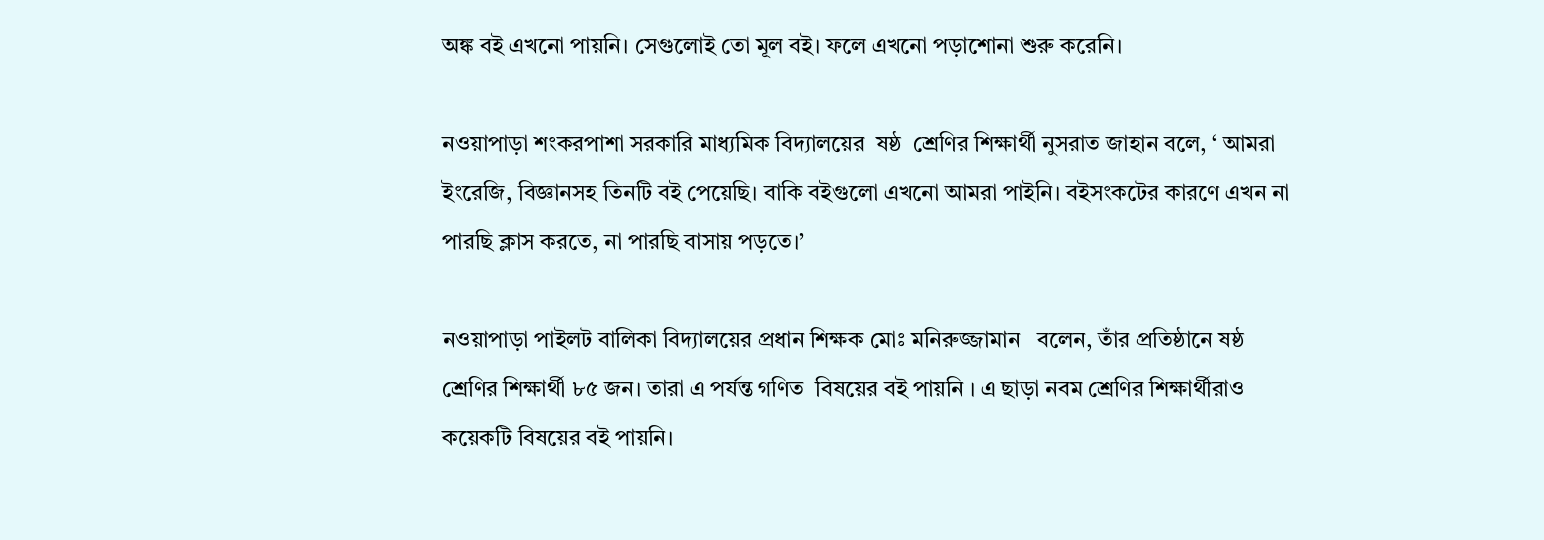অঙ্ক বই এখনো পায়নি। সেগুলোই তো মূল বই। ফলে এখনো পড়াশোনা শুরু করেনি।

নওয়াপাড়া শংকরপাশা সরকারি মাধ্যমিক বিদ্যালয়ের  ষষ্ঠ  শ্রেণির শিক্ষার্থী নুসরাত জাহান বলে, ‘ আমরা ইংরেজি, বিজ্ঞানসহ তিনটি বই পেয়েছি। বাকি বইগুলো এখনো আমরা পাইনি। বইসংকটের কারণে এখন না পারছি ক্লাস করতে, না পারছি বাসায় পড়তে।’

নওয়াপাড়া পাইলট বালিকা বিদ্যালয়ের প্রধান শিক্ষক মোঃ মনিরুজ্জামান   বলেন, তাঁর প্রতিষ্ঠানে ষষ্ঠ  শ্রেণির শিক্ষার্থী ৮৫ জন। তারা এ পর্যন্ত গণিত  বিষয়ের বই পায়নি । এ ছাড়া নবম শ্রেণির শিক্ষার্থীরাও কয়েকটি বিষয়ের বই পায়নি।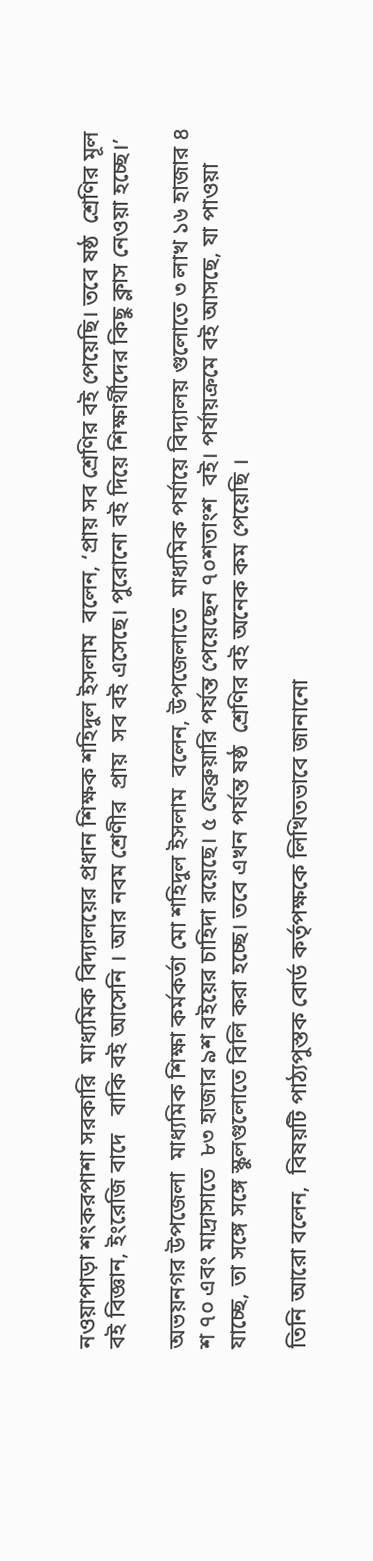নওয়াপাড়া শংকরপাশা সরকারি  মাধ্যমিক বিদ্যালয়ের প্রধান শিক্ষক শহিদুল ইসলাম  বলেন, ‘প্রায় সব শ্রেণির বই পেয়েছি। তবে ষষ্ঠ  শ্রেণির মূল বই বিজ্ঞান, ইংরেজি বাদে   বাকি বই আসেনি । আর নবম শ্রেণীর  প্রায়  সব বই এসেছে। পুরোনো বই দিয়ে শিক্ষার্থীদের কিছু ক্লাস নেওয়া হচ্ছে।’

অভয়নগর উপজেলা  মাধ্যমিক শিক্ষা কর্মকর্তা মো শহিদুল ইসলাম  বলেন, উপজেলাতে  মাধ্যমিক পর্যায়ে বিদ্যালয় গুলোতে ৩ লাখ ১৬ হাজার ৪ শ ৭০ এবং মাদ্রাসাতে  ৮৩ হাজার ৯শ বইয়ের চাহিদা রয়েছে। ৫ ফেব্রুয়ারি পর্যন্ত পেয়েছেন ৭০শতাংশ  বই। পর্যায়ক্রমে বই আসছে, যা পাওয়া যাচ্ছে, তা সঙ্গে সঙ্গে স্কুলগুলোতে বিলি করা হচ্ছে। তবে এখন পর্যন্ত ষষ্ঠ  শ্রেণির বই অনেক কম পেয়েছি ।

তিনি আরো বলেন,  বিষয়টি পাঠ্যপুস্তক বোর্ড কর্তৃপক্ষকে লিখিতভাবে জানানো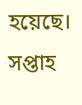হয়েছে। সপ্তাহ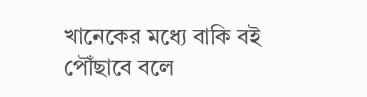খানেকের মধ্যে বাকি বই পৌঁছাবে বলে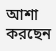আশা করছেন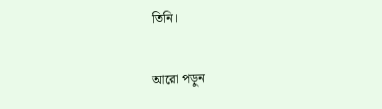তিনি।

আরো পড়ুন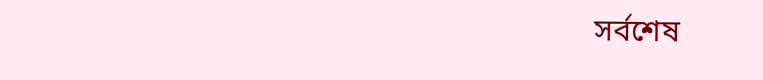সর্বশেষ